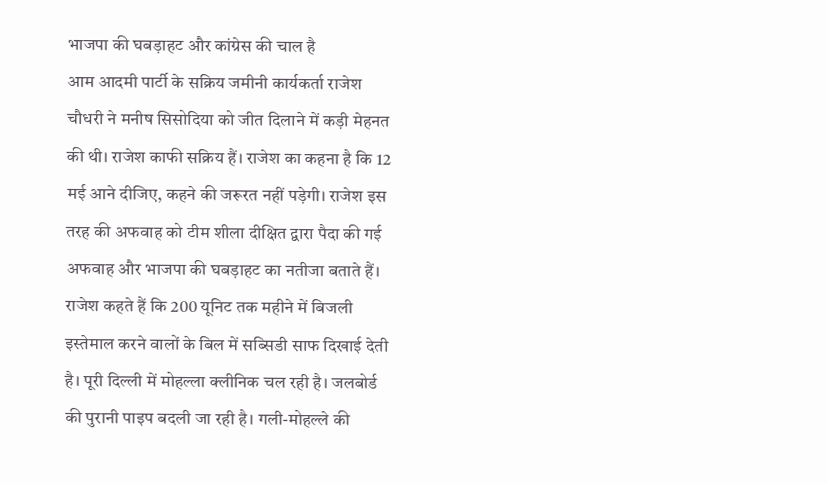भाजपा की घबड़ाहट और कांग्रेस की चाल है
आम आदमी पार्टी के सक्रिय जमीनी कार्यकर्ता राजेश चौधरी ने मनीष सिसोदिया को जीत दिलाने में कड़ी मेहनत की थी। राजेश काफी सक्रिय हैं। राजेश का कहना है कि 12 मई आने दीजिए, कहने की जरूरत नहीं पड़ेगी। राजेश इस तरह की अफवाह को टीम शीला दीक्षित द्वारा पैदा की गई अफवाह और भाजपा की घबड़ाहट का नतीजा बताते हैं।
राजेश कहते हैं कि 200 यूनिट तक महीने में बिजली इस्तेमाल करने वालों के बिल में सब्सिडी साफ दिखाई देती है। पूरी दिल्ली में मोहल्ला क्लीनिक चल रही है। जलबोर्ड की पुरानी पाइप बदली जा रही है। गली-मोहल्ले की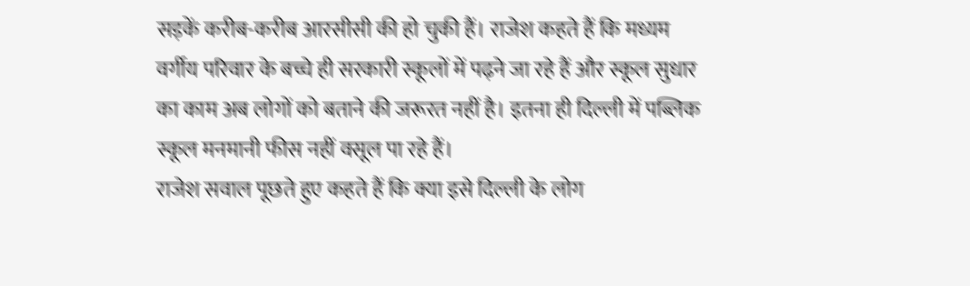सड़कें करीब-करीब आरसीसी की हो चुकी हैं। राजेश कहते हैं कि मध्यम वर्गीय परिवार के बच्चे ही सरकारी स्कूलों में पढ़ने जा रहे हैं और स्कूल सुधार का काम अब लोगों को बताने की जरूरत नहीं है। इतना ही दिल्ली में पब्लिक स्कूल मनमानी फीस नहीं वसूल पा रहे हैं।
राजेश सवाल पूछते हुए कहते हैं कि क्या इसे दिल्ली के लोग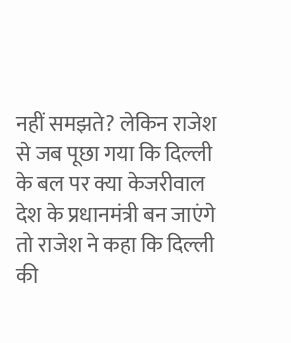नहीं समझते? लेकिन राजेश से जब पूछा गया कि दिल्ली के बल पर क्या केजरीवाल देश के प्रधानमंत्री बन जाएंगे तो राजेश ने कहा कि दिल्ली की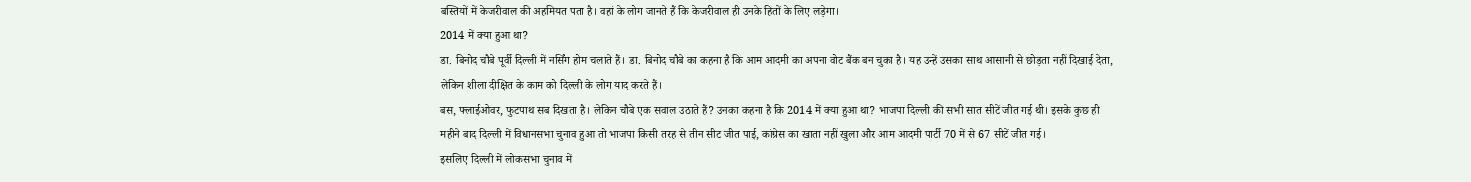बस्तियों में केजरीवाल की अहमियत पता है। वहां के लोग जानते हैं कि केजरीवाल ही उनके हितों के लिए लड़ेगा।
2014 में क्या हुआ था?
डा. बिनोद चौबे पूर्वी दिल्ली में नर्सिंग होम चलाते हैं। डा. बिनोद चौबे का कहना है कि आम आदमी का अपना वोट बैंक बन चुका है। यह उन्हें उसका साथ आसानी से छोड़ता नहीं दिखाई देता, लेकिन शीला दीक्षित के काम को दिल्ली के लोग याद करते हैं।
बस, फ्लाईओवर, फुटपाथ सब दिखता है। लेकिन चौबे एक सवाल उठाते हैं? उनका कहना है कि 2014 में क्या हुआ था? भाजपा दिल्ली की सभी सात सीटें जीत गई थी। इसके कुछ ही महीने बाद दिल्ली में विधानसभा चुनाव हुआ तो भाजपा किसी तरह से तीन सीट जीत पाई, कांग्रेस का खाता नहीं खुला और आम आदमी पार्टी 70 में से 67 सीटें जीत गई।
इसलिए दिल्ली में लोकसभा चुनाव में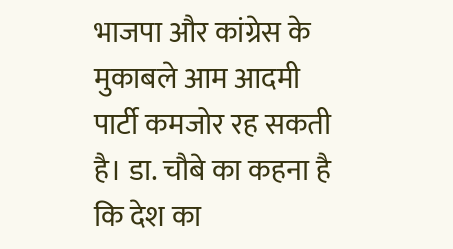भाजपा और कांग्रेस के मुकाबले आम आदमी पार्टी कमजोर रह सकती है। डा. चौबे का कहना है कि देश का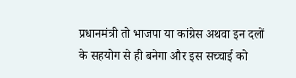प्रधानमंत्री तो भाजपा या कांग्रेस अथवा इन दलों के सहयोग से ही बनेगा और इस सच्चाई को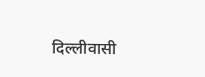दिल्लीवासी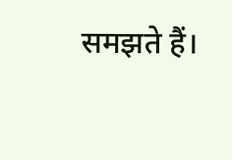समझते हैं।